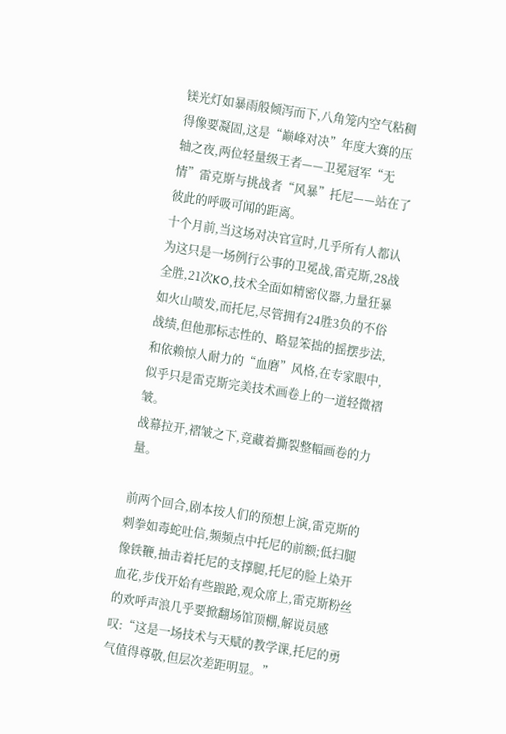镁光灯如暴雨般倾泻而下,八角笼内空气粘稠得像要凝固,这是“巅峰对决”年度大赛的压轴之夜,两位轻量级王者——卫冕冠军“无情”雷克斯与挑战者“风暴”托尼——站在了彼此的呼吸可闻的距离。
十个月前,当这场对决官宣时,几乎所有人都认为这只是一场例行公事的卫冕战,雷克斯,28战全胜,21次KO,技术全面如精密仪器,力量狂暴如火山喷发,而托尼,尽管拥有24胜3负的不俗战绩,但他那标志性的、略显笨拙的摇摆步法,和依赖惊人耐力的“血磨”风格,在专家眼中,似乎只是雷克斯完美技术画卷上的一道轻微褶皱。
战幕拉开,褶皱之下,竟藏着撕裂整幅画卷的力量。

前两个回合,剧本按人们的预想上演,雷克斯的刺拳如毒蛇吐信,频频点中托尼的前额;低扫腿像铁鞭,抽击着托尼的支撑腿,托尼的脸上染开血花,步伐开始有些踉跄,观众席上,雷克斯粉丝的欢呼声浪几乎要掀翻场馆顶棚,解说员感叹:“这是一场技术与天赋的教学课,托尼的勇气值得尊敬,但层次差距明显。”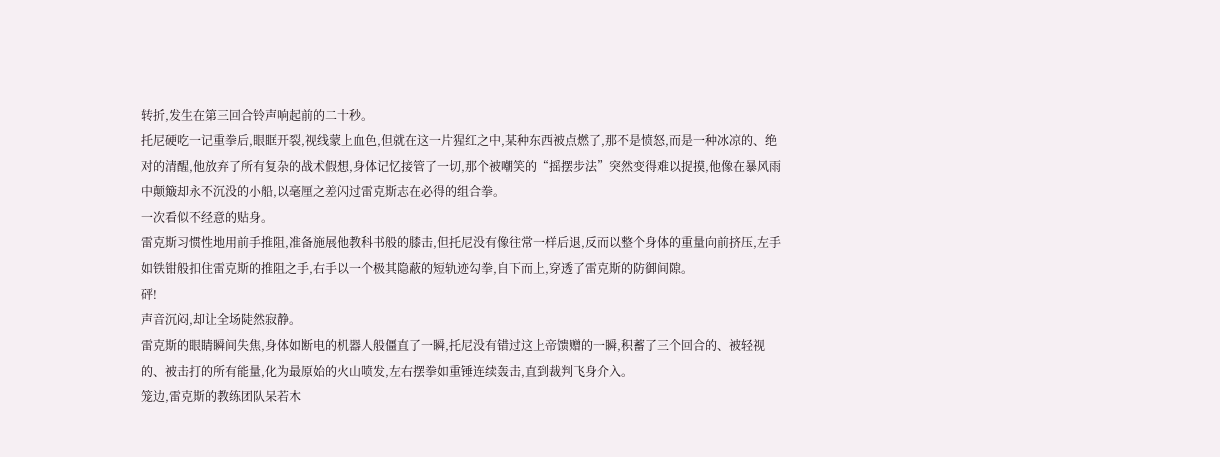转折,发生在第三回合铃声响起前的二十秒。
托尼硬吃一记重拳后,眼眶开裂,视线蒙上血色,但就在这一片猩红之中,某种东西被点燃了,那不是愤怒,而是一种冰凉的、绝对的清醒,他放弃了所有复杂的战术假想,身体记忆接管了一切,那个被嘲笑的“摇摆步法”突然变得难以捉摸,他像在暴风雨中颠簸却永不沉没的小船,以毫厘之差闪过雷克斯志在必得的组合拳。
一次看似不经意的贴身。
雷克斯习惯性地用前手推阻,准备施展他教科书般的膝击,但托尼没有像往常一样后退,反而以整个身体的重量向前挤压,左手如铁钳般扣住雷克斯的推阻之手,右手以一个极其隐蔽的短轨迹勾拳,自下而上,穿透了雷克斯的防御间隙。
砰!
声音沉闷,却让全场陡然寂静。
雷克斯的眼睛瞬间失焦,身体如断电的机器人般僵直了一瞬,托尼没有错过这上帝馈赠的一瞬,积蓄了三个回合的、被轻视的、被击打的所有能量,化为最原始的火山喷发,左右摆拳如重锤连续轰击,直到裁判飞身介入。
笼边,雷克斯的教练团队呆若木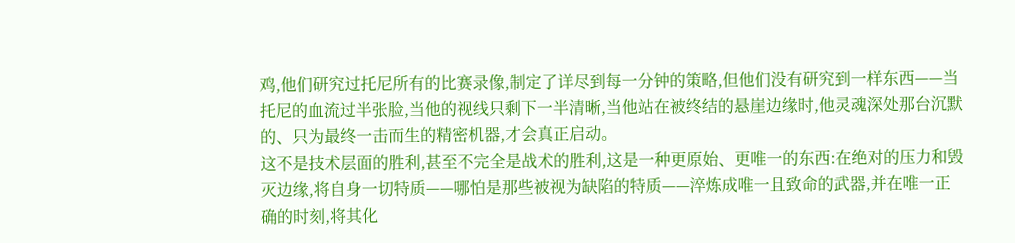鸡,他们研究过托尼所有的比赛录像,制定了详尽到每一分钟的策略,但他们没有研究到一样东西——当托尼的血流过半张脸,当他的视线只剩下一半清晰,当他站在被终结的悬崖边缘时,他灵魂深处那台沉默的、只为最终一击而生的精密机器,才会真正启动。
这不是技术层面的胜利,甚至不完全是战术的胜利,这是一种更原始、更唯一的东西:在绝对的压力和毁灭边缘,将自身一切特质——哪怕是那些被视为缺陷的特质——淬炼成唯一且致命的武器,并在唯一正确的时刻,将其化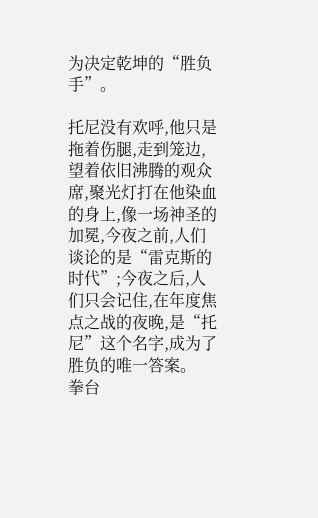为决定乾坤的“胜负手”。

托尼没有欢呼,他只是拖着伤腿,走到笼边,望着依旧沸腾的观众席,聚光灯打在他染血的身上,像一场神圣的加冕,今夜之前,人们谈论的是“雷克斯的时代”;今夜之后,人们只会记住,在年度焦点之战的夜晚,是“托尼”这个名字,成为了胜负的唯一答案。
拳台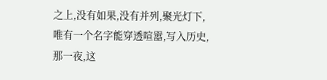之上,没有如果,没有并列,聚光灯下,唯有一个名字能穿透喧嚣,写入历史,那一夜,这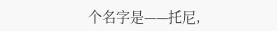个名字是——托尼,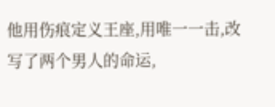他用伤痕定义王座,用唯一一击,改写了两个男人的命运,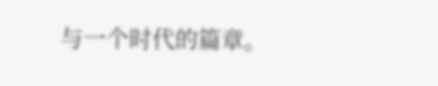与一个时代的篇章。